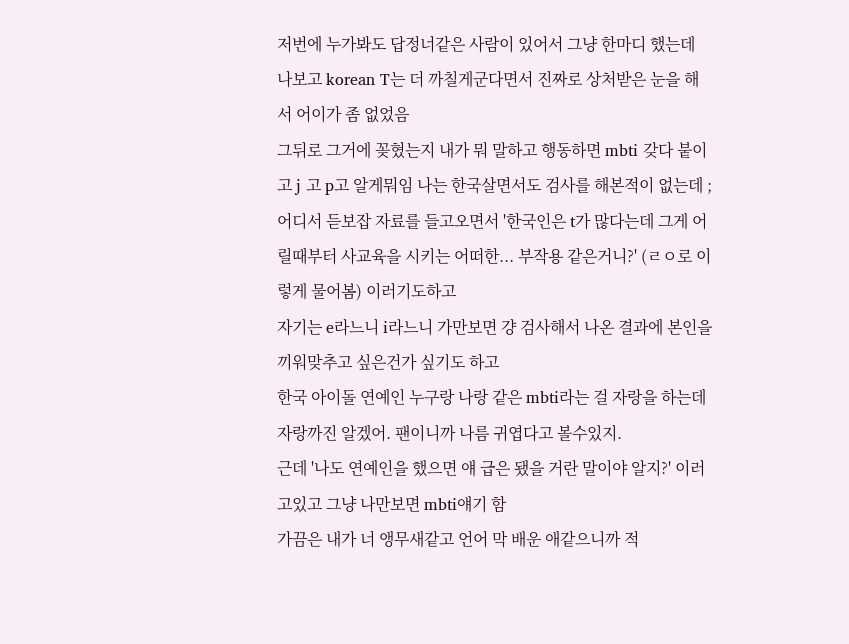저번에 누가봐도 답정너같은 사람이 있어서 그냥 한마디 했는데 나보고 korean T는 더 까칠게군다면서 진짜로 상처받은 눈을 해서 어이가 좀 없었음
그뒤로 그거에 꽂혔는지 내가 뭐 말하고 행동하면 mbti 갖다 붙이고 j 고 p고 알게뭐임 나는 한국살면서도 검사를 해본적이 없는데 ;
어디서 듣보잡 자료를 들고오면서 '한국인은 t가 많다는데 그게 어릴때부터 사교육을 시키는 어떠한... 부작용 같은거니?' (ㄹㅇ로 이렇게 물어봄) 이러기도하고
자기는 e라느니 i라느니 가만보면 걍 검사해서 나온 결과에 본인을 끼워맞추고 싶은건가 싶기도 하고
한국 아이돌 연예인 누구랑 나랑 같은 mbti라는 걸 자랑을 하는데 자랑까진 알겠어. 팬이니까 나름 귀엽다고 볼수있지.
근데 '나도 연예인을 했으면 얘 급은 됐을 거란 말이야 알지?' 이러고있고 그냥 나만보면 mbti얘기 함
가끔은 내가 너 앵무새같고 언어 막 배운 애같으니까 적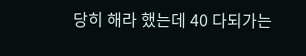당히 해라 했는데 40 다되가는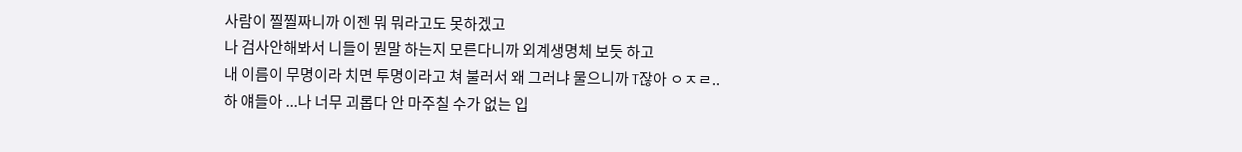사람이 찔찔짜니까 이젠 뭐 뭐라고도 못하겠고
나 검사안해봐서 니들이 뭔말 하는지 모른다니까 외계생명체 보듯 하고
내 이름이 무명이라 치면 투명이라고 쳐 불러서 왜 그러냐 물으니까 T잖아 ㅇㅈㄹ..
하 얘들아 ...나 너무 괴롭다 안 마주칠 수가 없는 입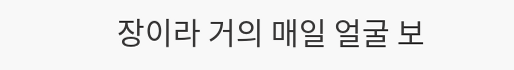장이라 거의 매일 얼굴 보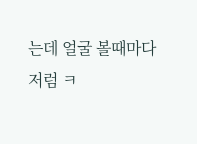는데 얼굴 볼때마다 저럼 ㅋ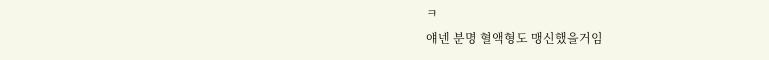ㅋ
얘넨 분명 혈액형도 맹신했을거임